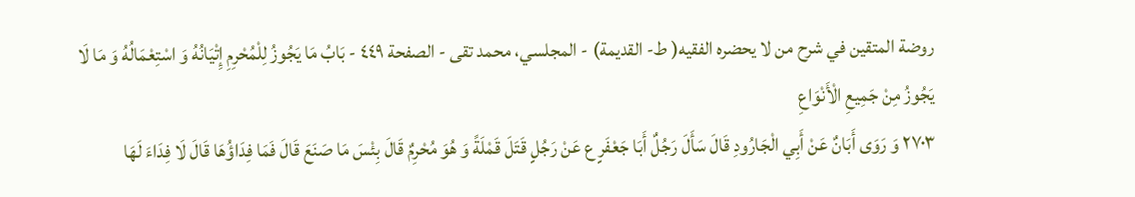روضة المتقين في شرح من لا يحضره الفقيه( ط- القديمة) - المجلسي، محمد تقى - الصفحة ٤٤٩ - بَابُ مَا يَجُوزُ لِلْمُحْرِمِ إِتْيَانُهُ وَ اسْتِعْمَالُهُ وَ مَا لَا يَجُوزُ مِنْ جَمِيعِ الْأَنْوَاعِ
٢٧٠٣ وَ رَوَى أَبَانٌ عَنْ أَبِي الْجَارُودِ قَالَ سَأَلَ رَجُلٌ أَبَا جَعْفَرٍ ع عَنْ رَجُلٍ قَتَلَ قَمْلَةً وَ هُوَ مُحْرِمٌ قَالَ بِئْسَ مَا صَنَعَ قَالَ فَمَا فِدَاؤُهَا قَالَ لَا فِدَاءَ لَهَا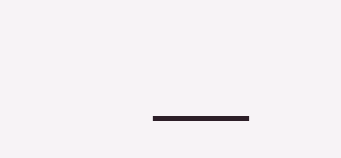___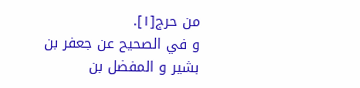من حرج[١].
و في الصحيح عن جعفر بن بشير و المفضل بن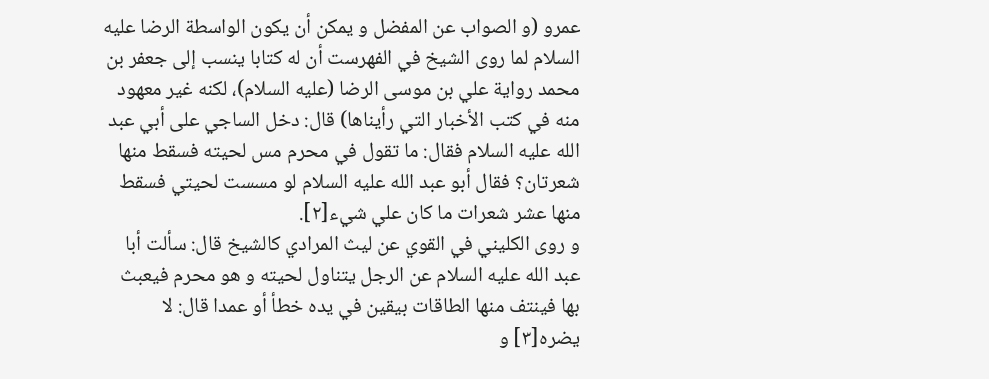عمرو (و الصواب عن المفضل و يمكن أن يكون الواسطة الرضا عليه السلام لما روى الشيخ في الفهرست أن له كتابا ينسب إلى جعفر بن محمد رواية علي بن موسى الرضا (عليه السلام)، لكنه غير معهود منه في كتب الأخبار التي رأيناها) قال: دخل الساجي على أبي عبد الله عليه السلام فقال: ما تقول في محرم مس لحيته فسقط منها شعرتان؟ فقال أبو عبد الله عليه السلام لو مسست لحيتي فسقط منها عشر شعرات ما كان علي شيء[٢].
و روى الكليني في القوي عن ليث المرادي كالشيخ قال: سألت أبا عبد الله عليه السلام عن الرجل يتناول لحيته و هو محرم فيعبث بها فينتف منها الطاقات بيقين في يده خطأ أو عمدا قال: لا يضره[٣] و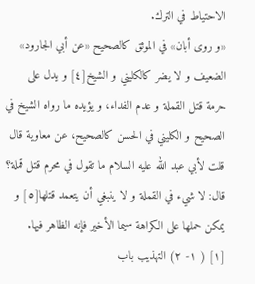الاحتياط في الترك.
«و روى أبان» في الموثق كالصحيح «عن أبي الجارود» الضعيف و لا يضر كالكليني و الشيخ[٤] و يدل على حرمة قتل القملة و عدم الفداء، و يؤيده ما رواه الشيخ في الصحيح و الكليني في الحسن كالصحيح، عن معاوية قال قلت لأبي عبد الله عليه السلام ما تقول في محرم قتل قملة؟ قال: لا شيء في القملة و لا ينبغي أن يتعمد قتلها[٥] و يمكن حملها على الكراهة سيما الأخير فإنه الظاهر فيها.
[١] ( ١- ٢) التهذيب باب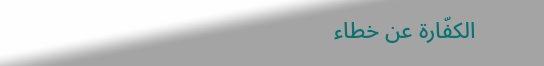الكفّارة عن خطاء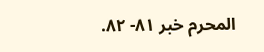المحرم خبر ٨١- ٨٢.